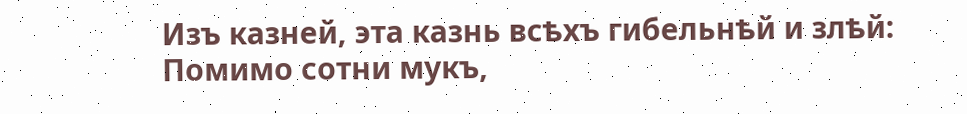Изъ казней, эта казнь всѣхъ гибельнѣй и злѣй:
Помимо сотни мукъ,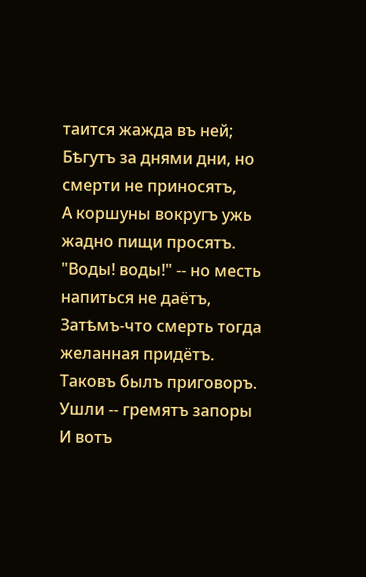таится жажда въ ней;
Бѣгутъ за днями дни, но смерти не приносятъ,
А коршуны вокругъ ужь жадно пищи просятъ.
"Воды! воды!" -- но месть напиться не даётъ,
Затѣмъ-что смерть тогда желанная придётъ.
Таковъ былъ приговоръ. Ушли -- гремятъ запоры
И вотъ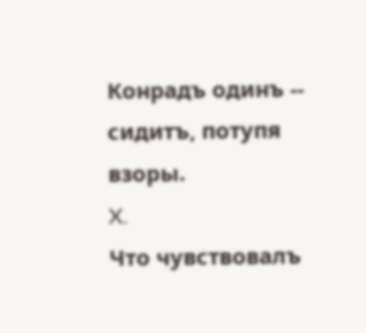Конрадъ одинъ -- сидитъ, потупя взоры.
X.
Что чувствовалъ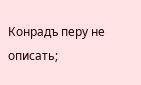Конрадъ перу не описать;